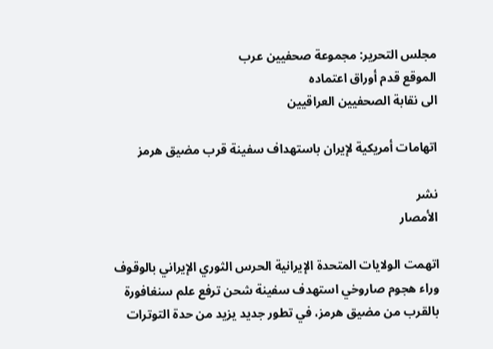مجلس التحرير: مجموعة صحفيين عرب
الموقع قدم أوراق اعتماده
الى نقابة الصحفيين العراقيين

اتهامات أمريكية لإيران باستهداف سفينة قرب مضيق هرمز

نشر
الأمصار

اتهمت الولايات المتحدة الإيرانية الحرس الثوري الإيراني بالوقوف وراء هجوم صاروخي استهدف سفينة شحن ترفع علم سنغافورة بالقرب من مضيق هرمز، في تطور جديد يزيد من حدة التوترات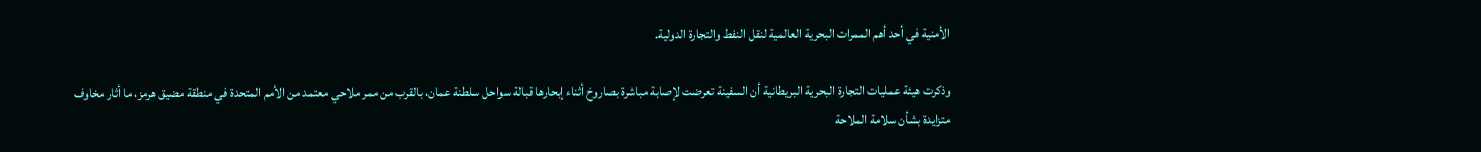الأمنية في أحد أهم الممرات البحرية العالمية لنقل النفط والتجارة الدولية.

وذكرت هيئة عمليات التجارة البحرية البريطانية أن السفينة تعرضت لإصابة مباشرة بصاروخ أثناء إبحارها قبالة سواحل سلطنة عمان، بالقرب من ممر ملاحي معتمد من الأمم المتحدة في منطقة مضيق هرمز، ما أثار مخاوف متزايدة بشأن سلامة الملاحة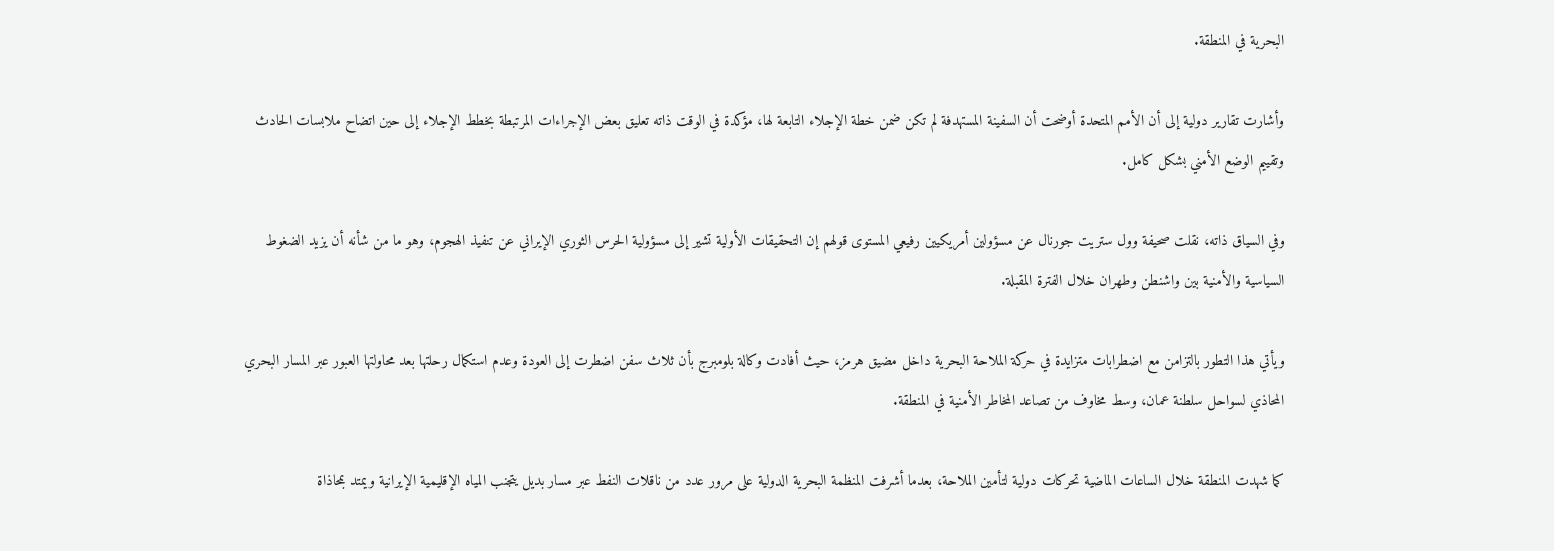البحرية في المنطقة.

وأشارت تقارير دولية إلى أن الأمم المتحدة أوضحت أن السفينة المستهدفة لم تكن ضمن خطة الإجلاء التابعة لها، مؤكدة في الوقت ذاته تعليق بعض الإجراءات المرتبطة بخطط الإجلاء إلى حين اتضاح ملابسات الحادث وتقييم الوضع الأمني بشكل كامل.

وفي السياق ذاته، نقلت صحيفة وول ستريت جورنال عن مسؤولين أمريكيين رفيعي المستوى قولهم إن التحقيقات الأولية تشير إلى مسؤولية الحرس الثوري الإيراني عن تنفيذ الهجوم، وهو ما من شأنه أن يزيد الضغوط السياسية والأمنية بين واشنطن وطهران خلال الفترة المقبلة.

ويأتي هذا التطور بالتزامن مع اضطرابات متزايدة في حركة الملاحة البحرية داخل مضيق هرمز، حيث أفادت وكالة بلومبرج بأن ثلاث سفن اضطرت إلى العودة وعدم استكمال رحلتها بعد محاولتها العبور عبر المسار البحري المحاذي لسواحل سلطنة عمان، وسط مخاوف من تصاعد المخاطر الأمنية في المنطقة.

كما شهدت المنطقة خلال الساعات الماضية تحركات دولية لتأمين الملاحة، بعدما أشرفت المنظمة البحرية الدولية على مرور عدد من ناقلات النفط عبر مسار بديل يتجنب المياه الإقليمية الإيرانية ويمتد بمحاذاة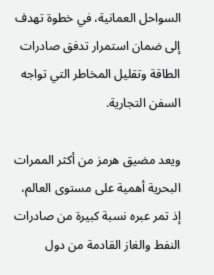السواحل العمانية، في خطوة تهدف إلى ضمان استمرار تدفق صادرات الطاقة وتقليل المخاطر التي تواجه السفن التجارية.

ويعد مضيق هرمز من أكثر الممرات البحرية أهمية على مستوى العالم، إذ تمر عبره نسبة كبيرة من صادرات النفط والغاز القادمة من دول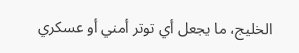الخليج، ما يجعل أي توتر أمني أو عسكري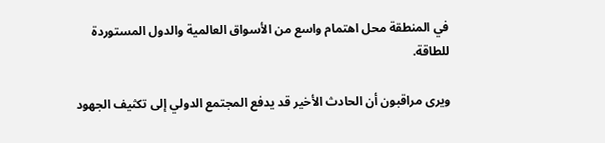في المنطقة محل اهتمام واسع من الأسواق العالمية والدول المستوردة للطاقة.

ويرى مراقبون أن الحادث الأخير قد يدفع المجتمع الدولي إلى تكثيف الجهود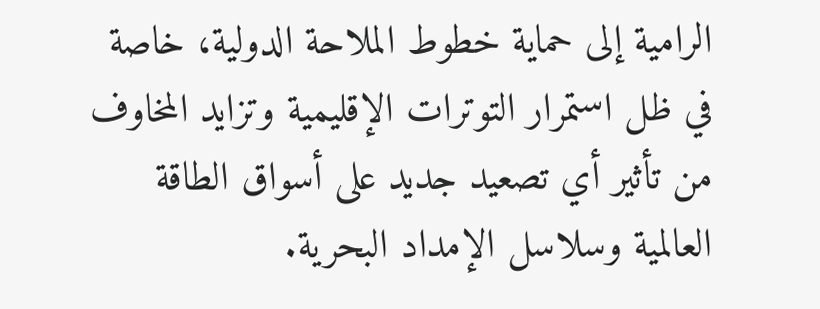الرامية إلى حماية خطوط الملاحة الدولية، خاصة في ظل استمرار التوترات الإقليمية وتزايد المخاوف من تأثير أي تصعيد جديد على أسواق الطاقة العالمية وسلاسل الإمداد البحرية.